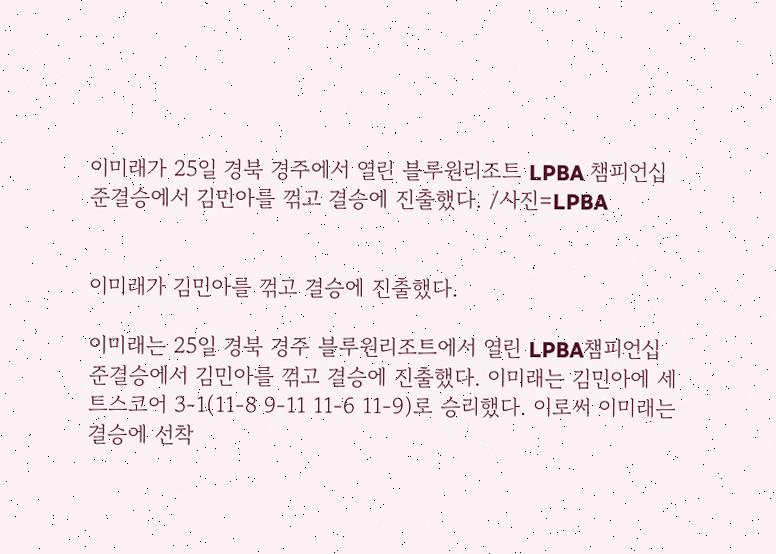이미래가 25일 경북 경주에서 열린 블루원리조트 LPBA 챔피언십 준결승에서 김민아를 꺾고 결승에 진출했다. /사진=LPBA


이미래가 김민아를 꺾고 결승에 진출했다.

이미래는 25일 경북 경주 블루원리조트에서 열린 LPBA챔피언십 준결승에서 김민아를 꺾고 결승에 진출했다. 이미래는 김민아에 세트스코어 3-1(11-8 9-11 11-6 11-9)로 승리했다. 이로써 이미래는 결승에 선착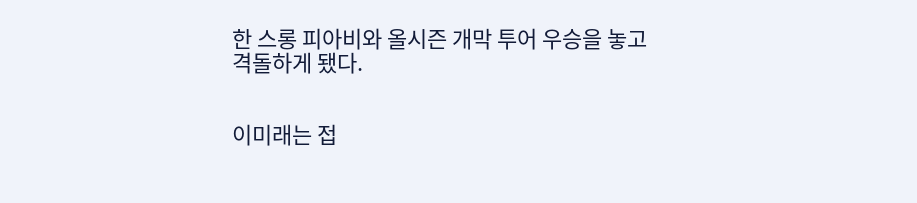한 스롱 피아비와 올시즌 개막 투어 우승을 놓고 격돌하게 됐다.


이미래는 접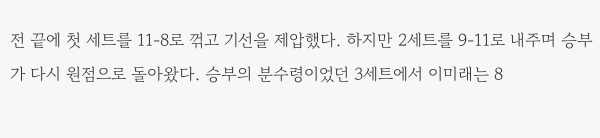전 끝에 첫 세트를 11-8로 꺾고 기선을 제압했다. 하지만 2세트를 9-11로 내주며 승부가 다시 원점으로 돌아왔다. 승부의 분수령이었던 3세트에서 이미래는 8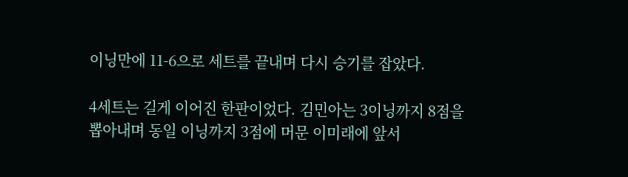이닝만에 11-6으로 세트를 끝내며 다시 승기를 잡았다.

4세트는 길게 이어진 한판이었다. 김민아는 3이닝까지 8점을 뽑아내며 동일 이닝까지 3점에 머문 이미래에 앞서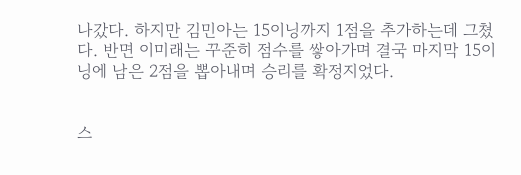나갔다. 하지만 김민아는 15이닝까지 1점을 추가하는데 그쳤다. 반면 이미래는 꾸준히 점수를 쌓아가며 결국 마지막 15이닝에 남은 2점을 뽑아내며 승리를 확정지었다.


스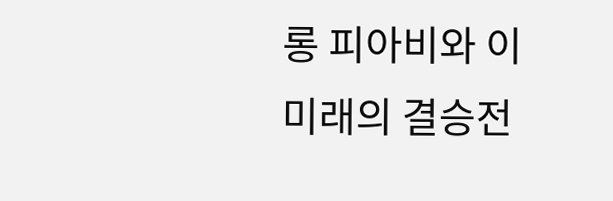롱 피아비와 이미래의 결승전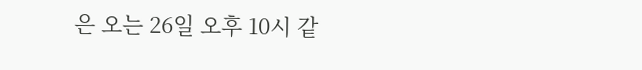은 오는 26일 오후 10시 같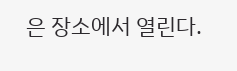은 장소에서 열린다.